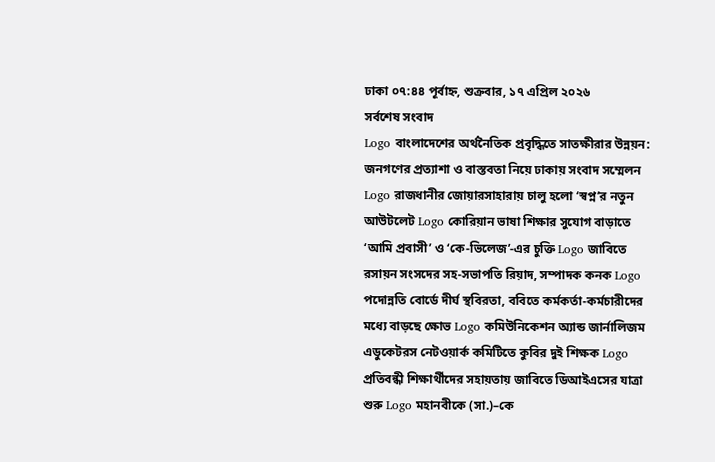ঢাকা ০৭:৪৪ পূর্বাহ্ন, শুক্রবার, ১৭ এপ্রিল ২০২৬
সর্বশেষ সংবাদ
Logo বাংলাদেশের অর্থনৈতিক প্রবৃদ্ধিতে সাতক্ষীরার উন্নয়ন: জনগণের প্রত্যাশা ও বাস্তবতা নিয়ে ঢাকায় সংবাদ সম্মেলন  Logo রাজধানীর জোয়ারসাহারায় চালু হলো ‘স্বপ্ন’র নতুন আউটলেট Logo কোরিয়ান ভাষা শিক্ষার সুযোগ বাড়াতে ‘আমি প্রবাসী’ ও ‘কে-ভিলেজ’-এর চুক্তি Logo জাবিতে রসায়ন সংসদের সহ-সভাপতি রিয়াদ, সম্পাদক কনক Logo পদোন্নতি বোর্ডে দীর্ঘ স্থবিরতা, ববিতে কর্মকর্তা-কর্মচারীদের মধ্যে বাড়ছে ক্ষোভ Logo কমিউনিকেশন অ্যান্ড জার্নালিজম এডুকেটরস নেটওয়ার্ক কমিটিতে কুবির দুই শিক্ষক Logo প্রতিবন্ধী শিক্ষার্থীদের সহায়তায় জাবিতে ডিআইএসের যাত্রা শুরু Logo মহানবীকে (সা.)–কে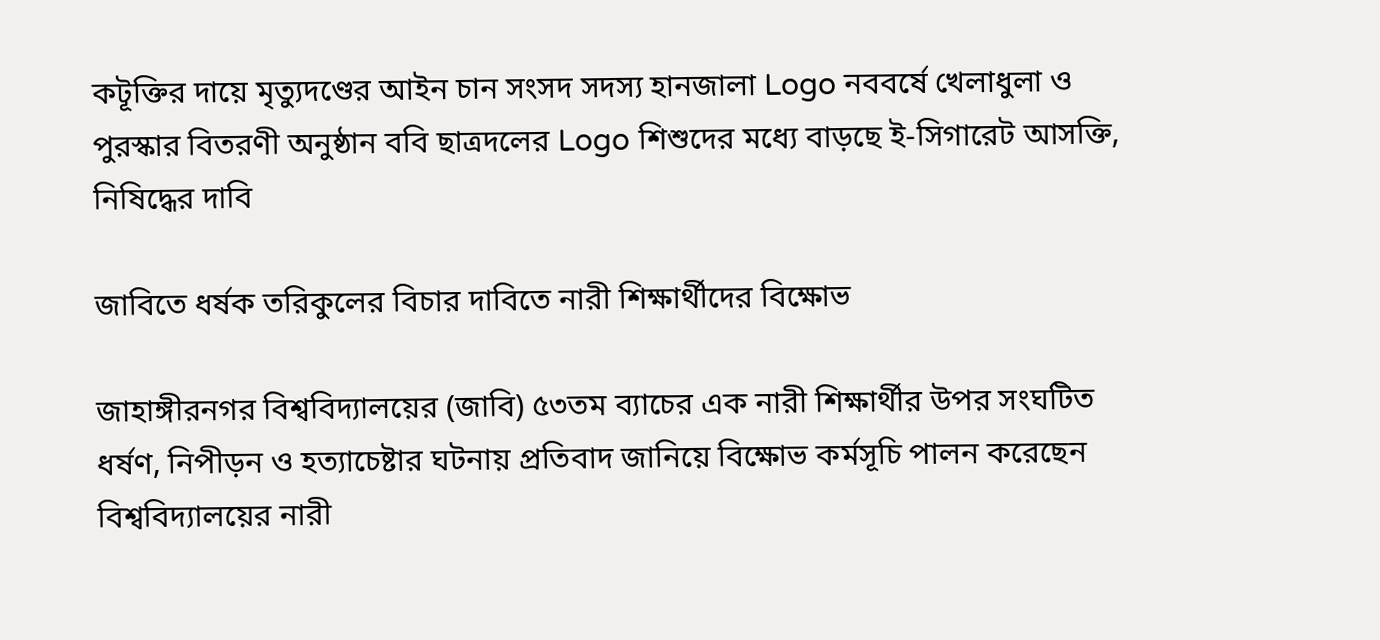কটূক্তির দায়ে মৃত্যুদণ্ডের আইন চান সংসদ সদস্য হানজালা Logo নববর্ষে খেলাধুলা ও পুরস্কার বিতরণী অনুষ্ঠান ববি ছাত্রদলের Logo শিশুদের মধ্যে বাড়ছে ই-সিগারেট আসক্তি, নিষিদ্ধের দাবি

জাবিতে ধর্ষক তরিকুলের বিচার দাবিতে নারী শিক্ষার্থীদের বিক্ষোভ

জাহাঙ্গীরনগর বিশ্ববিদ্যালয়ের (জাবি) ৫৩তম ব্যাচের এক নারী শিক্ষার্থীর উপর সংঘটিত ধর্ষণ, নিপীড়ন ও হত্যাচেষ্টার ঘটনায় প্রতিবাদ জানিয়ে বিক্ষোভ কর্মসূচি পালন করেছেন বিশ্ববিদ্যালয়ের নারী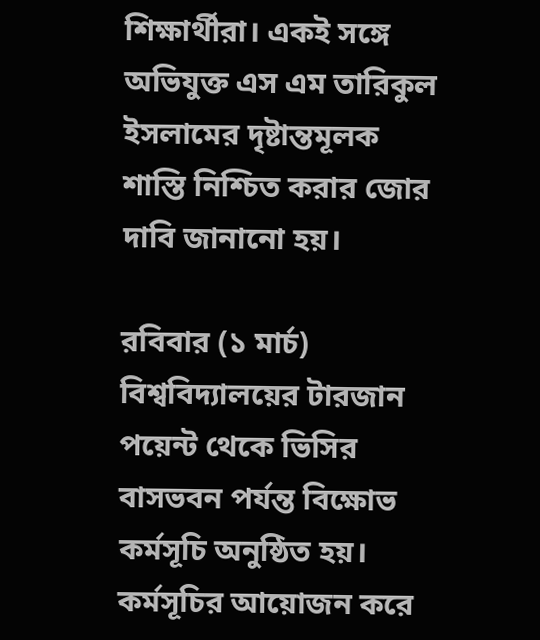শিক্ষার্থীরা। একই সঙ্গে অভিযুক্ত এস এম তারিকুল ইসলামের দৃষ্টান্তমূলক শাস্তি নিশ্চিত করার জোর দাবি জানানো হয়।

রবিবার (১ মার্চ) বিশ্ববিদ্যালয়ের টারজান পয়েন্ট থেকে ভিসির বাসভবন পর্যন্ত বিক্ষোভ কর্মসূচি অনুষ্ঠিত হয়। কর্মসূচির আয়োজন করে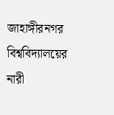জাহাঙ্গীরনগর বিশ্ববিদ্যালয়ের নারী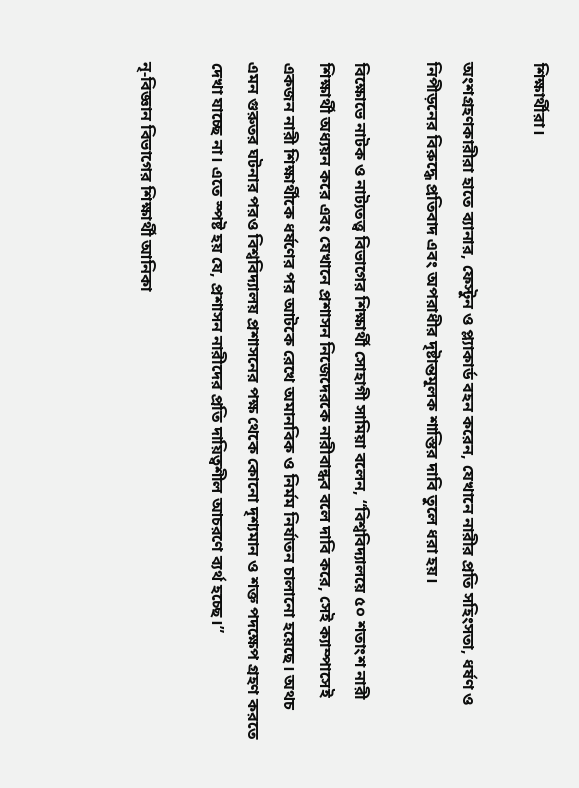শিক্ষার্থীরা।

অংশগ্রহণকারীরা হাতে ব্যানার, ফেস্টুন ও প্ল্যাকার্ড বহন করেন, যেখানে নারীর প্রতি সহিংসতা, ধর্ষণ ও নিপীড়নের বিরুদ্ধে প্রতিবাদ এবং অপরাধীর দৃষ্টান্তমূলক শাস্তির দাবি তুলে ধরা হয়।

বিক্ষোভে নাটক ও নাট্যতত্ত্ব বিভাগের শিক্ষার্থী সোহাগী সামিয়া বলেন, “বিশ্ববিদ্যালয়ে ৫০ শতাংশ নারী শিক্ষার্থী অধ্যয়ন করে এবং যেখানে প্রশাসন নিজেদেরকে নারীবান্ধব বলে দাবি করে, সেই ক্যাম্পাসেই একজন নারী শিক্ষার্থীকে ধর্ষণের পর আটকে রেখে অমানবিক ও নির্মম নির্যাতন চালানো হয়েছে। অথচ এমন গুরুতর ঘটনার পরও বিশ্ববিদ্যালয় প্রশাসনের পক্ষ থেকে কোনো দৃশ্যমান ও শক্ত পদক্ষেপ গ্রহণ করতে দেখা যাচ্ছে না। এতে স্পষ্ট হয় যে, প্রশাসন নারীদের প্রতি দায়িত্বশীল আচরণে ব্যর্থ হচ্ছে।”

নৃ-বিজ্ঞান বিভাগের শিক্ষার্থী আনিকা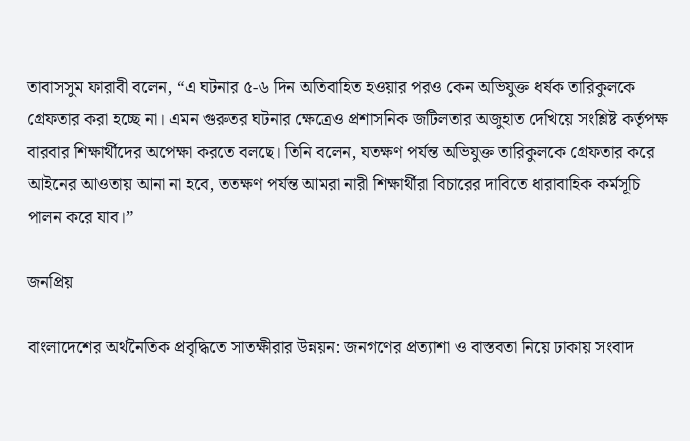তাবাসসুম ফারাবী বলেন, “এ ঘটনার ৫-৬ দিন অতিবাহিত হওয়ার পরও কেন অভিযুক্ত ধর্ষক তারিকুলকে গ্রেফতার করা হচ্ছে না। এমন গুরুতর ঘটনার ক্ষেত্রেও প্রশাসনিক জটিলতার অজুহাত দেখিয়ে সংশ্লিষ্ট কর্তৃপক্ষ বারবার শিক্ষার্থীদের অপেক্ষা করতে বলছে। তিনি বলেন, যতক্ষণ পর্যন্ত অভিযুক্ত তারিকুলকে গ্রেফতার করে আইনের আওতায় আনা না হবে, ততক্ষণ পর্যন্ত আমরা নারী শিক্ষার্থীরা বিচারের দাবিতে ধারাবাহিক কর্মসূচি পালন করে যাব।”

জনপ্রিয়

বাংলাদেশের অর্থনৈতিক প্রবৃদ্ধিতে সাতক্ষীরার উন্নয়ন: জনগণের প্রত্যাশা ও বাস্তবতা নিয়ে ঢাকায় সংবাদ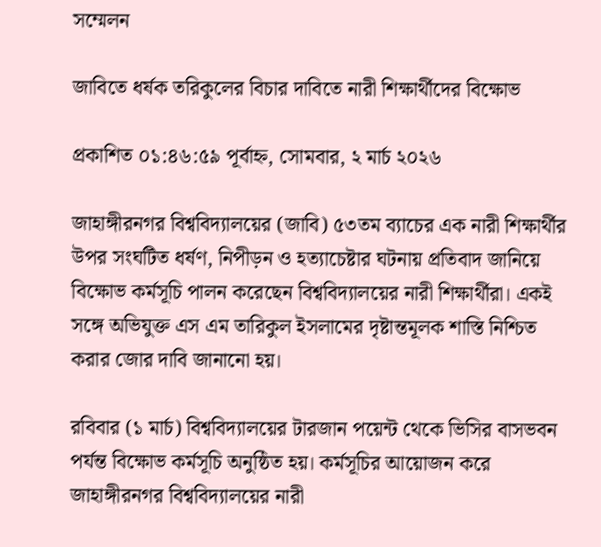সম্মেলন

জাবিতে ধর্ষক তরিকুলের বিচার দাবিতে নারী শিক্ষার্থীদের বিক্ষোভ

প্রকাশিত ০১:৪৬:৫৯ পূর্বাহ্ন, সোমবার, ২ মার্চ ২০২৬

জাহাঙ্গীরনগর বিশ্ববিদ্যালয়ের (জাবি) ৫৩তম ব্যাচের এক নারী শিক্ষার্থীর উপর সংঘটিত ধর্ষণ, নিপীড়ন ও হত্যাচেষ্টার ঘটনায় প্রতিবাদ জানিয়ে বিক্ষোভ কর্মসূচি পালন করেছেন বিশ্ববিদ্যালয়ের নারী শিক্ষার্থীরা। একই সঙ্গে অভিযুক্ত এস এম তারিকুল ইসলামের দৃষ্টান্তমূলক শাস্তি নিশ্চিত করার জোর দাবি জানানো হয়।

রবিবার (১ মার্চ) বিশ্ববিদ্যালয়ের টারজান পয়েন্ট থেকে ভিসির বাসভবন পর্যন্ত বিক্ষোভ কর্মসূচি অনুষ্ঠিত হয়। কর্মসূচির আয়োজন করে জাহাঙ্গীরনগর বিশ্ববিদ্যালয়ের নারী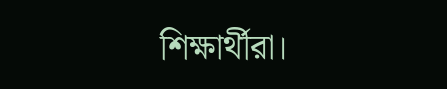শিক্ষার্থীরা।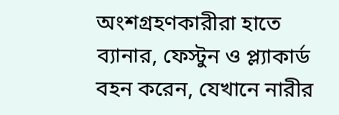অংশগ্রহণকারীরা হাতে ব্যানার, ফেস্টুন ও প্ল্যাকার্ড বহন করেন, যেখানে নারীর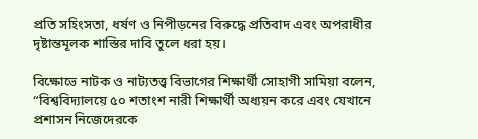প্রতি সহিংসতা, ধর্ষণ ও নিপীড়নের বিরুদ্ধে প্রতিবাদ এবং অপরাধীর দৃষ্টান্তমূলক শাস্তির দাবি তুলে ধরা হয়।

বিক্ষোভে নাটক ও নাট্যতত্ত্ব বিভাগের শিক্ষার্থী সোহাগী সামিয়া বলেন, “বিশ্ববিদ্যালয়ে ৫০ শতাংশ নারী শিক্ষার্থী অধ্যয়ন করে এবং যেখানে প্রশাসন নিজেদেরকে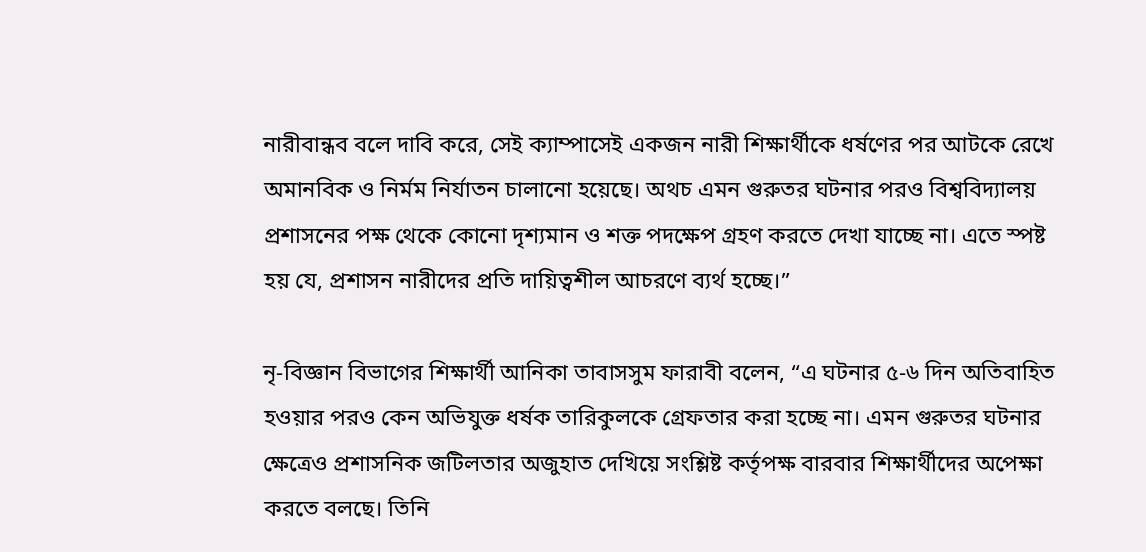নারীবান্ধব বলে দাবি করে, সেই ক্যাম্পাসেই একজন নারী শিক্ষার্থীকে ধর্ষণের পর আটকে রেখে অমানবিক ও নির্মম নির্যাতন চালানো হয়েছে। অথচ এমন গুরুতর ঘটনার পরও বিশ্ববিদ্যালয় প্রশাসনের পক্ষ থেকে কোনো দৃশ্যমান ও শক্ত পদক্ষেপ গ্রহণ করতে দেখা যাচ্ছে না। এতে স্পষ্ট হয় যে, প্রশাসন নারীদের প্রতি দায়িত্বশীল আচরণে ব্যর্থ হচ্ছে।”

নৃ-বিজ্ঞান বিভাগের শিক্ষার্থী আনিকা তাবাসসুম ফারাবী বলেন, “এ ঘটনার ৫-৬ দিন অতিবাহিত হওয়ার পরও কেন অভিযুক্ত ধর্ষক তারিকুলকে গ্রেফতার করা হচ্ছে না। এমন গুরুতর ঘটনার ক্ষেত্রেও প্রশাসনিক জটিলতার অজুহাত দেখিয়ে সংশ্লিষ্ট কর্তৃপক্ষ বারবার শিক্ষার্থীদের অপেক্ষা করতে বলছে। তিনি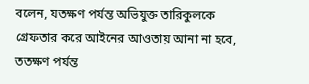বলেন, যতক্ষণ পর্যন্ত অভিযুক্ত তারিকুলকে গ্রেফতার করে আইনের আওতায় আনা না হবে, ততক্ষণ পর্যন্ত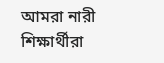আমরা নারী শিক্ষার্থীরা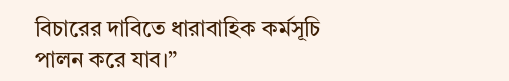বিচারের দাবিতে ধারাবাহিক কর্মসূচি পালন করে যাব।”